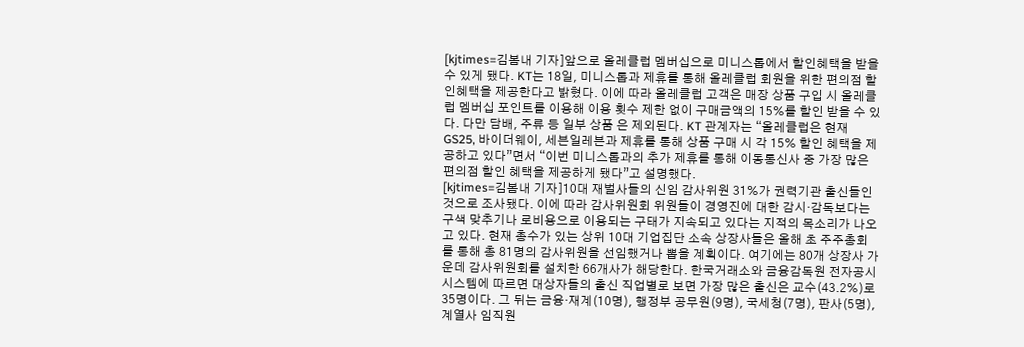[kjtimes=김봄내 기자]앞으로 올레클럽 멤버십으로 미니스톱에서 할인혜택을 받을 수 있게 됐다. KT는 18일, 미니스톱과 제휴를 통해 올레클럽 회원을 위한 편의점 할인혜택을 제공한다고 밝혔다. 이에 따라 올레클럽 고객은 매장 상품 구입 시 올레클럽 멤버십 포인트를 이용해 이용 횟수 제한 없이 구매금액의 15%를 할인 받을 수 있다. 다만 담배, 주류 등 일부 상품 은 제외된다. KT 관계자는 “올레클럽은 현재 GS25, 바이더웨이, 세븐일레븐과 제휴를 통해 상품 구매 시 각 15% 할인 혜택을 제공하고 있다”면서 “이번 미니스톱과의 추가 제휴를 통해 이동통신사 중 가장 많은 편의점 할인 혜택을 제공하게 됐다”고 설명했다.
[kjtimes=김봄내 기자]10대 재벌사들의 신임 감사위원 31%가 권력기관 출신들인 것으로 조사됐다. 이에 따라 감사위원회 위원들이 경영진에 대한 감시·감독보다는 구색 맞추기나 로비용으로 이용되는 구태가 지속되고 있다는 지적의 목소리가 나오고 있다. 현재 총수가 있는 상위 10대 기업집단 소속 상장사들은 올해 초 주주총회를 통해 총 81명의 감사위원을 선임했거나 뽑을 계획이다. 여기에는 80개 상장사 가운데 감사위원회를 설치한 66개사가 해당한다. 한국거래소와 금융감독원 전자공시시스템에 따르면 대상자들의 출신 직업별로 보면 가장 많은 출신은 교수(43.2%)로 35명이다. 그 뒤는 금융·재계(10명), 행정부 공무원(9명), 국세청(7명), 판사(5명), 계열사 임직원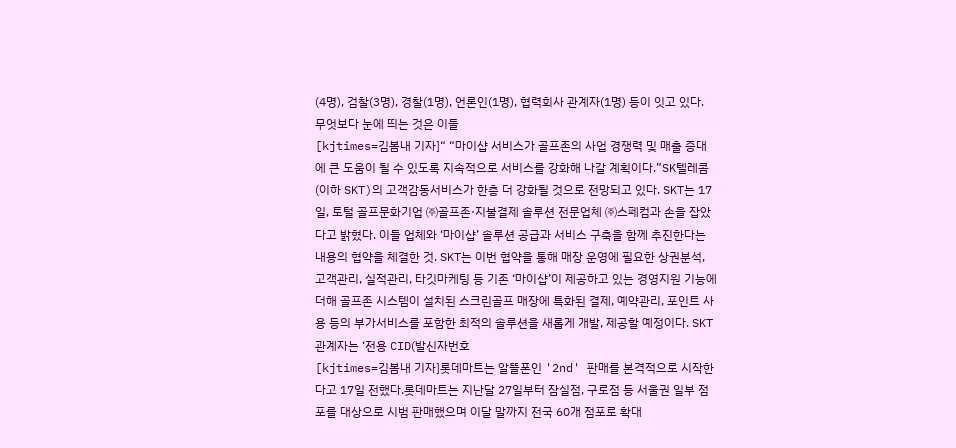(4명), 검찰(3명), 경찰(1명), 언론인(1명), 협력회사 관계자(1명) 등이 잇고 있다. 무엇보다 눈에 띄는 것은 이들
[kjtimes=김봄내 기자]“ “마이샵 서비스가 골프존의 사업 경쟁력 및 매출 증대에 큰 도움이 될 수 있도록 지속적으로 서비스를 강화해 나갈 계획이다.”SK텔레콤(이하 SKT)의 고객감동서비스가 한층 더 강화될 것으로 전망되고 있다. SKT는 17일, 토털 골프문화기업 ㈜골프존·지불결제 솔루션 전문업체 ㈜스페컴과 손을 잡았다고 밝혔다. 이들 업체와 ‘마이샵’ 솔루션 공급과 서비스 구축을 함께 추진한다는 내용의 협약을 체결한 것. SKT는 이번 협약을 통해 매장 운영에 필요한 상권분석, 고객관리, 실적관리, 타깃마케팅 등 기존 ‘마이샵’이 제공하고 있는 경영지원 기능에 더해 골프존 시스템이 설치된 스크린골프 매장에 특화된 결제, 예약관리, 포인트 사용 등의 부가서비스를 포함한 최적의 솔루션을 새롭게 개발, 제공할 예정이다. SKT 관계자는 ‘전용 CID(발신자번호
[kjtimes=김봄내 기자]롯데마트는 알뜰폰인 '2nd' 판매를 본격적으로 시작한다고 17일 전했다.롯데마트는 지난달 27일부터 잠실점, 구로점 등 서울권 일부 점포를 대상으로 시범 판매했으며 이달 말까지 전국 60개 점포로 확대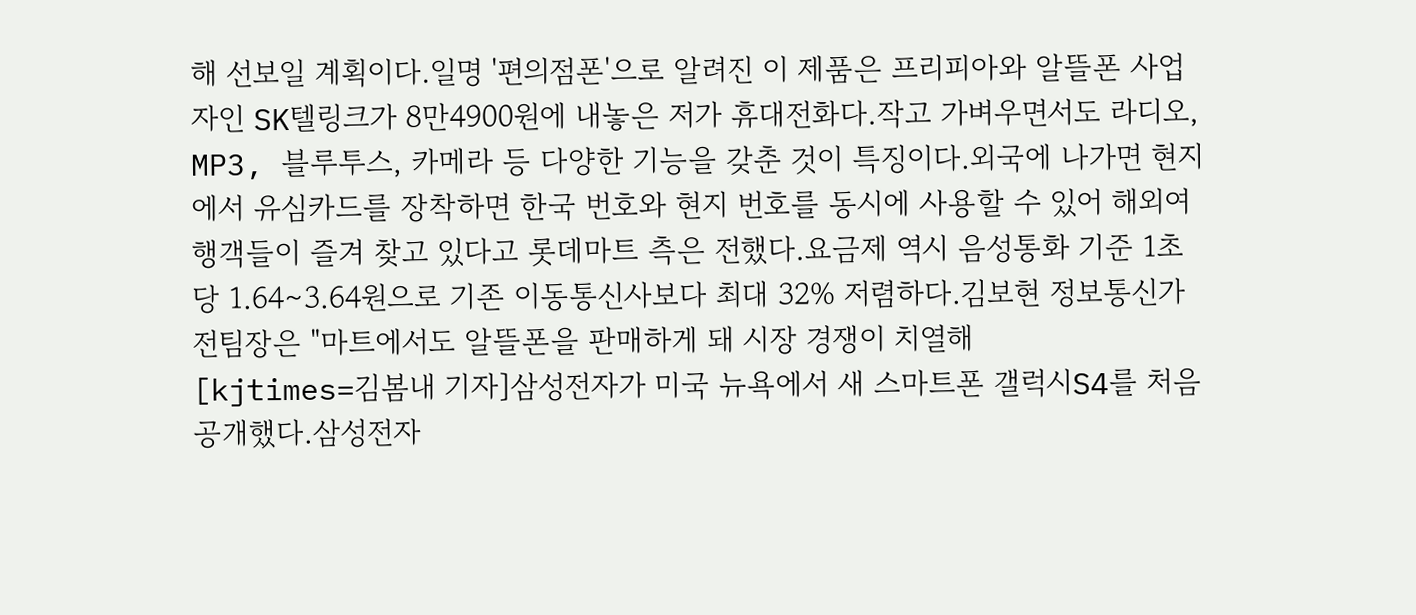해 선보일 계획이다.일명 '편의점폰'으로 알려진 이 제품은 프리피아와 알뜰폰 사업자인 SK텔링크가 8만4900원에 내놓은 저가 휴대전화다.작고 가벼우면서도 라디오, MP3, 블루투스, 카메라 등 다양한 기능을 갖춘 것이 특징이다.외국에 나가면 현지에서 유심카드를 장착하면 한국 번호와 현지 번호를 동시에 사용할 수 있어 해외여행객들이 즐겨 찾고 있다고 롯데마트 측은 전했다.요금제 역시 음성통화 기준 1초당 1.64∼3.64원으로 기존 이동통신사보다 최대 32% 저렴하다.김보현 정보통신가전팀장은 "마트에서도 알뜰폰을 판매하게 돼 시장 경쟁이 치열해
[kjtimes=김봄내 기자]삼성전자가 미국 뉴욕에서 새 스마트폰 갤럭시S4를 처음 공개했다.삼성전자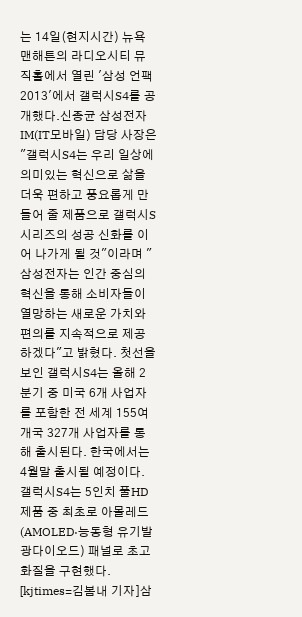는 14일(현지시간) 뉴욕 맨해튼의 라디오시티 뮤직홀에서 열린 '삼성 언팩 2013'에서 갤럭시S4를 공개했다.신종균 삼성전자 IM(IT모바일) 담당 사장은 "갤럭시S4는 우리 일상에 의미있는 혁신으로 삶을 더욱 편하고 풍요롭게 만들어 줄 제품으로 갤럭시S 시리즈의 성공 신화를 이어 나가게 될 것"이라며 "삼성전자는 인간 중심의 혁신을 통해 소비자들이 열망하는 새로운 가치와 편의를 지속적으로 제공하겠다"고 밝혔다. 첫선을 보인 갤럭시S4는 올해 2분기 중 미국 6개 사업자를 포함한 전 세계 155여개국 327개 사업자를 통해 출시된다. 한국에서는 4월말 출시될 예정이다. 갤럭시S4는 5인치 풀HD 제품 중 최초로 아몰레드(AMOLED·능동형 유기발광다이오드) 패널로 초고화질을 구현했다.
[kjtimes=김봄내 기자]삼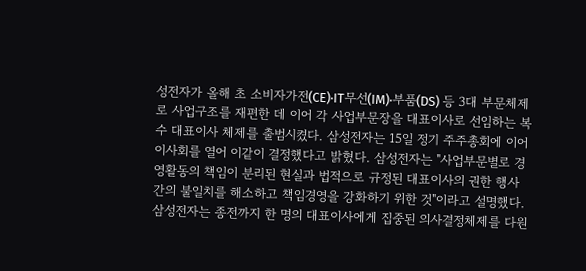성전자가 올해 초 소비자가전(CE)·IT무선(IM)·부품(DS) 등 3대 부문체제로 사업구조를 재편한 데 이어 각 사업부문장을 대표이사로 선임하는 복수 대표이사 체제를 출범시켰다. 삼성전자는 15일 정기 주주총회에 이어 이사회를 열어 이같이 결정했다고 밝혔다. 삼성전자는 "사업부문별로 경영활동의 책임이 분리된 현실과 법적으로 규정된 대표이사의 권한 행사 간의 불일치를 해소하고 책임경영을 강화하기 위한 것"이라고 설명했다. 삼성전자는 종전까지 한 명의 대표이사에게 집중된 의사결정체제를 다원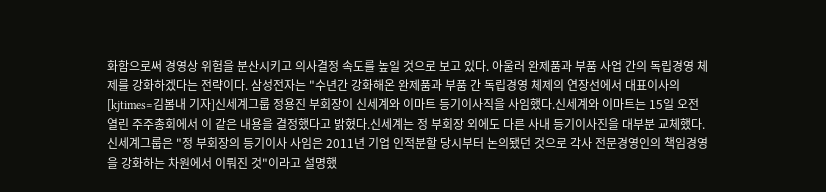화함으로써 경영상 위험을 분산시키고 의사결정 속도를 높일 것으로 보고 있다. 아울러 완제품과 부품 사업 간의 독립경영 체제를 강화하겠다는 전략이다. 삼성전자는 "수년간 강화해온 완제품과 부품 간 독립경영 체제의 연장선에서 대표이사의
[kjtimes=김봄내 기자]신세계그룹 정용진 부회장이 신세계와 이마트 등기이사직을 사임했다.신세계와 이마트는 15일 오전 열린 주주총회에서 이 같은 내용을 결정했다고 밝혔다.신세계는 정 부회장 외에도 다른 사내 등기이사진을 대부분 교체했다. 신세계그룹은 "정 부회장의 등기이사 사임은 2011년 기업 인적분할 당시부터 논의됐던 것으로 각사 전문경영인의 책임경영을 강화하는 차원에서 이뤄진 것"이라고 설명했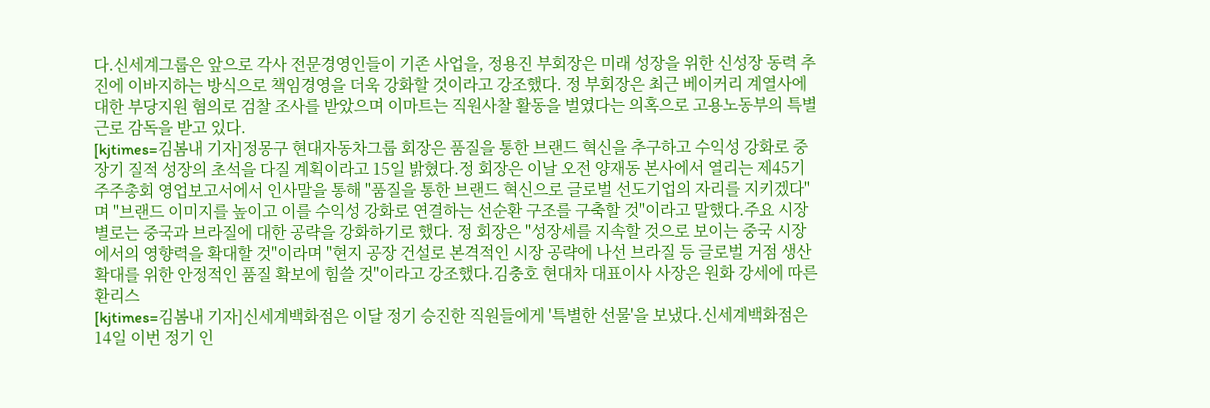다.신세계그룹은 앞으로 각사 전문경영인들이 기존 사업을, 정용진 부회장은 미래 성장을 위한 신성장 동력 추진에 이바지하는 방식으로 책임경영을 더욱 강화할 것이라고 강조했다. 정 부회장은 최근 베이커리 계열사에 대한 부당지원 혐의로 검찰 조사를 받았으며 이마트는 직원사찰 활동을 벌였다는 의혹으로 고용노동부의 특별근로 감독을 받고 있다.
[kjtimes=김봄내 기자]정몽구 현대자동차그룹 회장은 품질을 통한 브랜드 혁신을 추구하고 수익성 강화로 중장기 질적 성장의 초석을 다질 계획이라고 15일 밝혔다.정 회장은 이날 오전 양재동 본사에서 열리는 제45기 주주총회 영업보고서에서 인사말을 통해 "품질을 통한 브랜드 혁신으로 글로벌 선도기업의 자리를 지키겠다"며 "브랜드 이미지를 높이고 이를 수익성 강화로 연결하는 선순환 구조를 구축할 것"이라고 말했다.주요 시장별로는 중국과 브라질에 대한 공략을 강화하기로 했다. 정 회장은 "성장세를 지속할 것으로 보이는 중국 시장에서의 영향력을 확대할 것"이라며 "현지 공장 건설로 본격적인 시장 공략에 나선 브라질 등 글로벌 거점 생산 확대를 위한 안정적인 품질 확보에 힘쓸 것"이라고 강조했다.김충호 현대차 대표이사 사장은 원화 강세에 따른 환리스
[kjtimes=김봄내 기자]신세계백화점은 이달 정기 승진한 직원들에게 '특별한 선물'을 보냈다.신세계백화점은 14일 이번 정기 인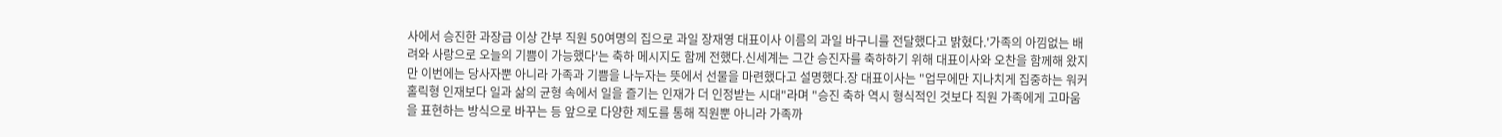사에서 승진한 과장급 이상 간부 직원 50여명의 집으로 과일 장재영 대표이사 이름의 과일 바구니를 전달했다고 밝혔다.'가족의 아낌없는 배려와 사랑으로 오늘의 기쁨이 가능했다'는 축하 메시지도 함께 전했다.신세계는 그간 승진자를 축하하기 위해 대표이사와 오찬을 함께해 왔지만 이번에는 당사자뿐 아니라 가족과 기쁨을 나누자는 뜻에서 선물을 마련했다고 설명했다.장 대표이사는 "업무에만 지나치게 집중하는 워커홀릭형 인재보다 일과 삶의 균형 속에서 일을 즐기는 인재가 더 인정받는 시대"라며 "승진 축하 역시 형식적인 것보다 직원 가족에게 고마움을 표현하는 방식으로 바꾸는 등 앞으로 다양한 제도를 통해 직원뿐 아니라 가족까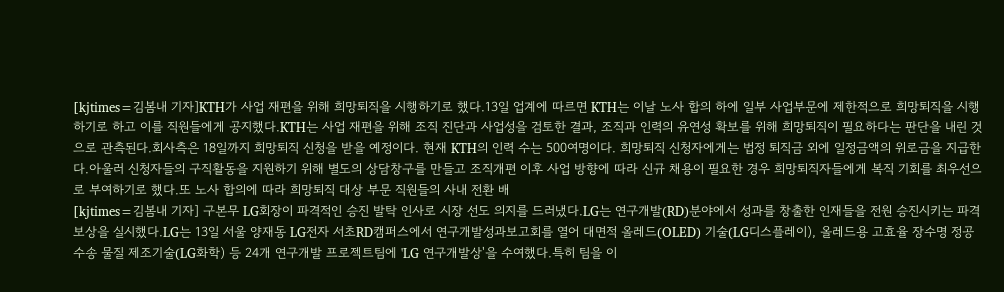[kjtimes=김봄내 기자]KTH가 사업 재편을 위해 희망퇴직을 시행하기로 했다.13일 업계에 따르면 KTH는 이날 노사 합의 하에 일부 사업부문에 제한적으로 희망퇴직을 시행하기로 하고 이를 직원들에게 공지했다.KTH는 사업 재편을 위해 조직 진단과 사업성을 검토한 결과, 조직과 인력의 유연성 확보를 위해 희망퇴직이 필요하다는 판단을 내린 것으로 관측된다.회사측은 18일까지 희망퇴직 신청을 받을 예정이다. 현재 KTH의 인력 수는 500여명이다. 희망퇴직 신청자에게는 법정 퇴직금 외에 일정금액의 위로금을 지급한다.아울러 신청자들의 구직활동을 지원하기 위해 별도의 상담창구를 만들고 조직개편 이후 사업 방향에 따라 신규 채용이 필요한 경우 희망퇴직자들에게 복직 기회를 최우선으로 부여하기로 했다.또 노사 합의에 따라 희망퇴직 대상 부문 직원들의 사내 전환 배
[kjtimes=김봄내 기자] 구본무 LG회장이 파격적인 승진 발탁 인사로 시장 선도 의지를 드러냈다.LG는 연구개발(RD)분야에서 성과를 창출한 인재들을 전원 승진시키는 파격 보상을 실시했다.LG는 13일 서울 양재동 LG전자 서초RD캠퍼스에서 연구개발성과보고회를 열어 대면적 올레드(OLED) 기술(LG디스플레이), 올레드용 고효율 장수명 정공수송 물질 제조기술(LG화학) 등 24개 연구개발 프로젝트팀에 'LG 연구개발상'을 수여했다.특히 팀을 이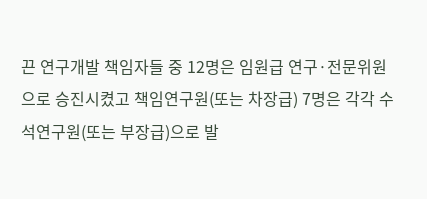끈 연구개발 책임자들 중 12명은 임원급 연구·전문위원으로 승진시켰고 책임연구원(또는 차장급) 7명은 각각 수석연구원(또는 부장급)으로 발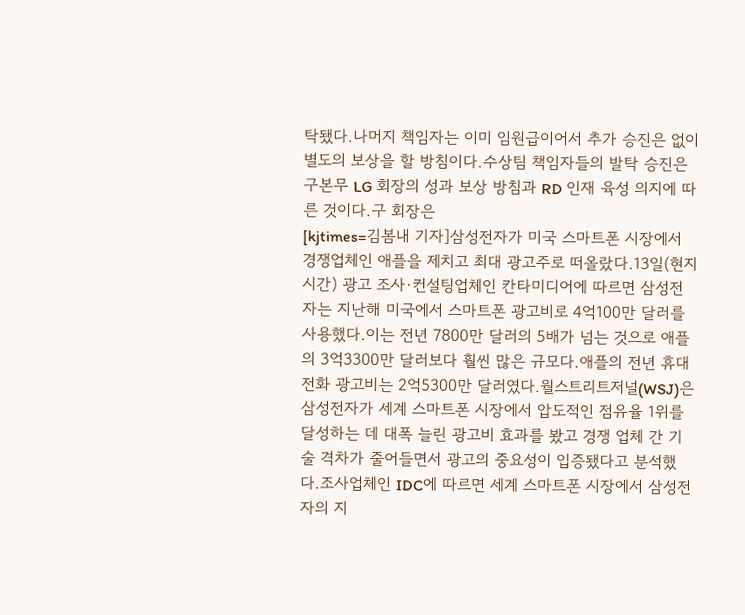탁됐다.나머지 책임자는 이미 임원급이어서 추가 승진은 없이 별도의 보상을 할 방침이다.수상팀 책임자들의 발탁 승진은 구본무 LG 회장의 성과 보상 방침과 RD 인재 육성 의지에 따른 것이다.구 회장은
[kjtimes=김봄내 기자]삼성전자가 미국 스마트폰 시장에서 경쟁업체인 애플을 제치고 최대 광고주로 떠올랐다.13일(현지시간) 광고 조사·컨설팅업체인 칸타미디어에 따르면 삼성전자는 지난해 미국에서 스마트폰 광고비로 4억100만 달러를 사용했다.이는 전년 7800만 달러의 5배가 넘는 것으로 애플의 3억3300만 달러보다 훨씬 많은 규모다.애플의 전년 휴대전화 광고비는 2억5300만 달러였다.월스트리트저널(WSJ)은 삼성전자가 세계 스마트폰 시장에서 압도적인 점유율 1위를 달성하는 데 대폭 늘린 광고비 효과를 봤고 경쟁 업체 간 기술 격차가 줄어들면서 광고의 중요성이 입증됐다고 분석했다.조사업체인 IDC에 따르면 세계 스마트폰 시장에서 삼성전자의 지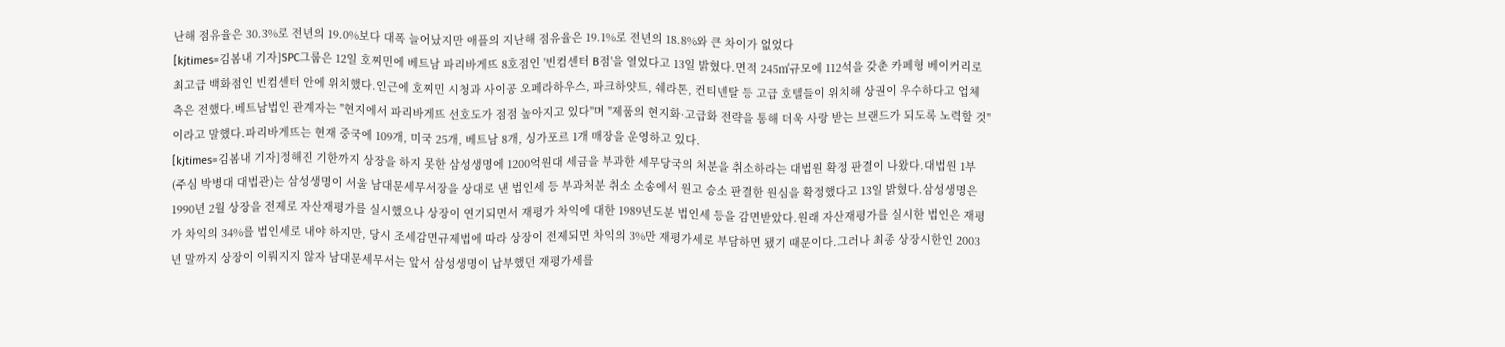난해 점유율은 30.3%로 전년의 19.0%보다 대폭 늘어났지만 애플의 지난해 점유율은 19.1%로 전년의 18.8%와 큰 차이가 없었다
[kjtimes=김봄내 기자]SPC그룹은 12일 호찌민에 베트남 파리바게뜨 8호점인 '빈컴센터 B점'을 열었다고 13일 밝혔다.면적 245㎡규모에 112석을 갖춘 카페형 베이커리로 최고급 백화점인 빈컴센터 안에 위치했다.인근에 호찌민 시청과 사이공 오페라하우스, 파크하얏트, 쉐라톤, 컨티넨탈 등 고급 호텔들이 위치해 상권이 우수하다고 업체 측은 전했다.베트남법인 관계자는 "현지에서 파리바게뜨 선호도가 점점 높아지고 있다"며 "제품의 현지화·고급화 전략을 통해 더욱 사랑 받는 브랜드가 되도록 노력할 것"이라고 말했다.파리바게뜨는 현재 중국에 109개, 미국 25개, 베트남 8개, 싱가포르 1개 매장을 운영하고 있다.
[kjtimes=김봄내 기자]정해진 기한까지 상장을 하지 못한 삼성생명에 1200억원대 세금을 부과한 세무당국의 처분을 취소하라는 대법원 확정 판결이 나왔다.대법원 1부(주심 박병대 대법관)는 삼성생명이 서울 남대문세무서장을 상대로 낸 법인세 등 부과처분 취소 소송에서 원고 승소 판결한 원심을 확정했다고 13일 밝혔다.삼성생명은 1990년 2월 상장을 전제로 자산재평가를 실시했으나 상장이 연기되면서 재평가 차익에 대한 1989년도분 법인세 등을 감면받았다.원래 자산재평가를 실시한 법인은 재평가 차익의 34%를 법인세로 내야 하지만, 당시 조세감면규제법에 따라 상장이 전제되면 차익의 3%만 재평가세로 부담하면 됐기 때문이다.그러나 최종 상장시한인 2003년 말까지 상장이 이뤄지지 않자 남대문세무서는 앞서 삼성생명이 납부했던 재평가세를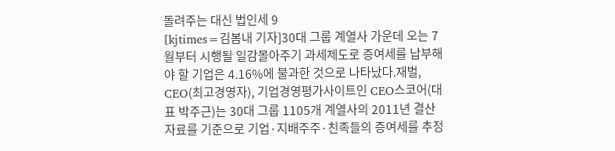돌려주는 대신 법인세 9
[kjtimes=김봄내 기자]30대 그룹 계열사 가운데 오는 7월부터 시행될 일감몰아주기 과세제도로 증여세를 납부해야 할 기업은 4.16%에 불과한 것으로 나타났다.재벌, CEO(최고경영자), 기업경영평가사이트인 CEO스코어(대표 박주근)는 30대 그룹 1105개 계열사의 2011년 결산자료를 기준으로 기업·지배주주·친족들의 증여세를 추정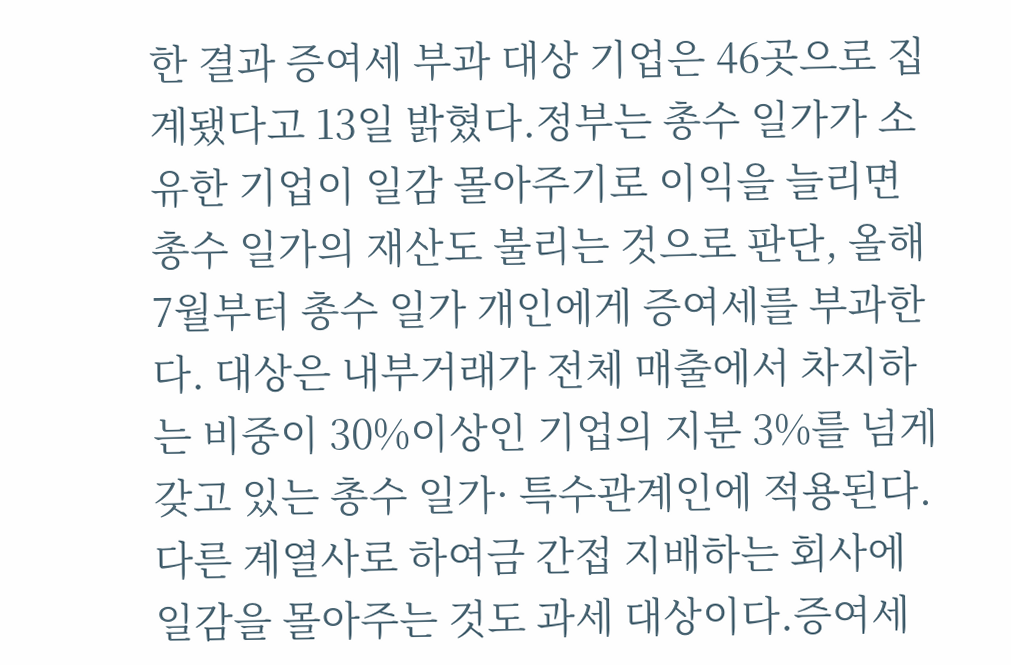한 결과 증여세 부과 대상 기업은 46곳으로 집계됐다고 13일 밝혔다.정부는 총수 일가가 소유한 기업이 일감 몰아주기로 이익을 늘리면 총수 일가의 재산도 불리는 것으로 판단, 올해 7월부터 총수 일가 개인에게 증여세를 부과한다. 대상은 내부거래가 전체 매출에서 차지하는 비중이 30%이상인 기업의 지분 3%를 넘게 갖고 있는 총수 일가· 특수관계인에 적용된다. 다른 계열사로 하여금 간접 지배하는 회사에 일감을 몰아주는 것도 과세 대상이다.증여세